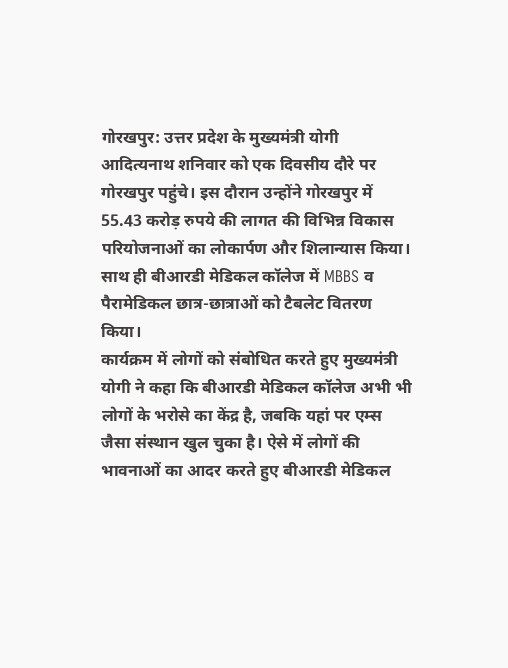गोरखपुर: उत्तर प्रदेश के मुख्यमंत्री योगी आदित्यनाथ शनिवार को एक दिवसीय दौरे पर गोरखपुर पहुंचे। इस दौरान उन्होंने गोरखपुर में 55.43 करोड़ रुपये की लागत की विभिन्न विकास परियोजनाओं का लोकार्पण और शिलान्यास किया। साथ ही बीआरडी मेडिकल कॉलेज में MBBS व पैरामेडिकल छात्र-छात्राओं को टैबलेट वितरण किया।
कार्यक्रम में लोगों को संबोधित करते हुए मुख्यमंत्री योगी ने कहा कि बीआरडी मेडिकल कॉलेज अभी भी लोगों के भरोसे का केंद्र है, जबकि यहां पर एम्स जैसा संस्थान खुल चुका है। ऐसे में लोगों की भावनाओं का आदर करते हुए बीआरडी मेडिकल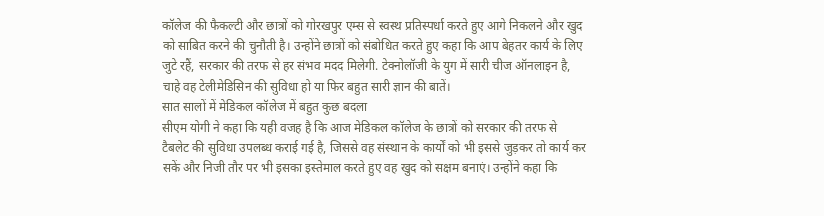कॉलेज की फैकल्टी और छात्रों को गोरखपुर एम्स से स्वस्थ प्रतिस्पर्धा करते हुए आगे निकलने और खुद को साबित करने की चुनौती है। उन्होंने छात्रों को संबोधित करते हुए कहा कि आप बेहतर कार्य के लिए जुटे रहैं, सरकार की तरफ से हर संभव मदद मिलेगी. टेक्नोलॉजी के युग में सारी चीज ऑनलाइन है, चाहे वह टेलीमेडिसिन की सुविधा हो या फिर बहुत सारी ज्ञान की बातें।
सात सालों में मेडिकल कॉलेज में बहुत कुछ बदला
सीएम योगी ने कहा कि यही वजह है कि आज मेडिकल कॉलेज के छात्रों को सरकार की तरफ से टैबलेट की सुविधा उपलब्ध कराई गई है, जिससे वह संस्थान के कार्यों को भी इससे जुड़कर तो कार्य कर सकें और निजी तौर पर भी इसका इस्तेमाल करते हुए वह खुद को सक्षम बनाएं। उन्होंने कहा कि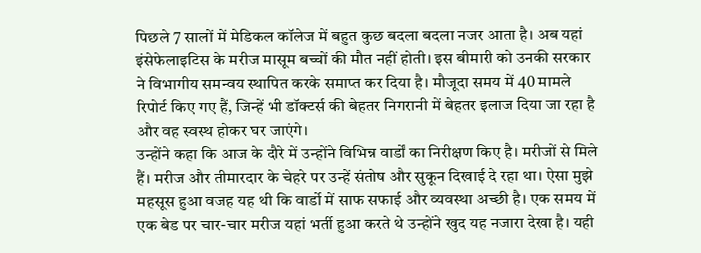पिछले 7 सालों में मेडिकल कॉलेज में बहुत कुछ बदला बदला नजर आता है। अब यहां इंसेफेलाइटिस के मरीज मासूम बच्चों की मौत नहीं होती। इस बीमारी को उनकी सरकार ने विभागीय समन्वय स्थापित करके समाप्त कर दिया है। मौजूदा समय में 40 मामले रिपोर्ट किए गए हैं, जिन्हें भी डॉक्टर्स की बेहतर निगरानी में बेहतर इलाज दिया जा रहा है और वह स्वस्थ होकर घर जाएंगे।
उन्होंने कहा कि आज के दौरे में उन्होंने विभिन्न वार्डों का निरीक्षण किए है। मरीजों से मिले हैं। मरीज और तीमारदार के चेहरे पर उन्हें संतोष और सुकून दिखाई दे रहा था। ऐसा मुझे महसूस हुआ वजह यह थी कि वार्डो में साफ सफाई और व्यवस्था अच्छी है। एक समय में एक बेड पर चार-चार मरीज यहां भर्ती हुआ करते थे उन्होंने खुद यह नजारा देखा है। यही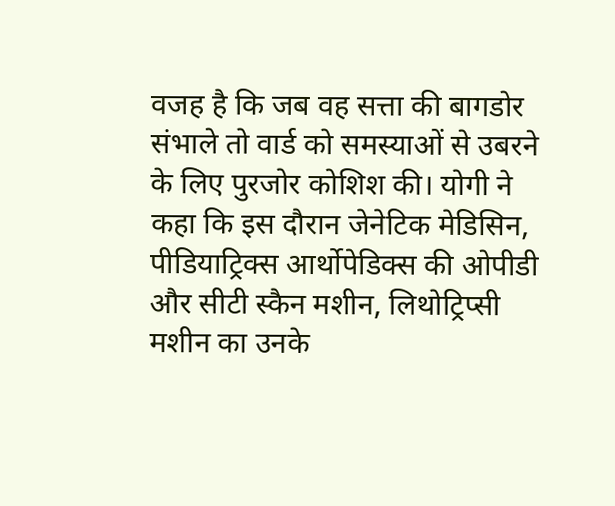वजह है कि जब वह सत्ता की बागडोर संभाले तो वार्ड को समस्याओं से उबरने के लिए पुरजोर कोशिश की। योगी ने कहा कि इस दौरान जेनेटिक मेडिसिन, पीडियाट्रिक्स आर्थोपेडिक्स की ओपीडी और सीटी स्कैन मशीन, लिथोट्रिप्सी मशीन का उनके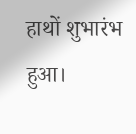हाथों शुभारंभ हुआ।